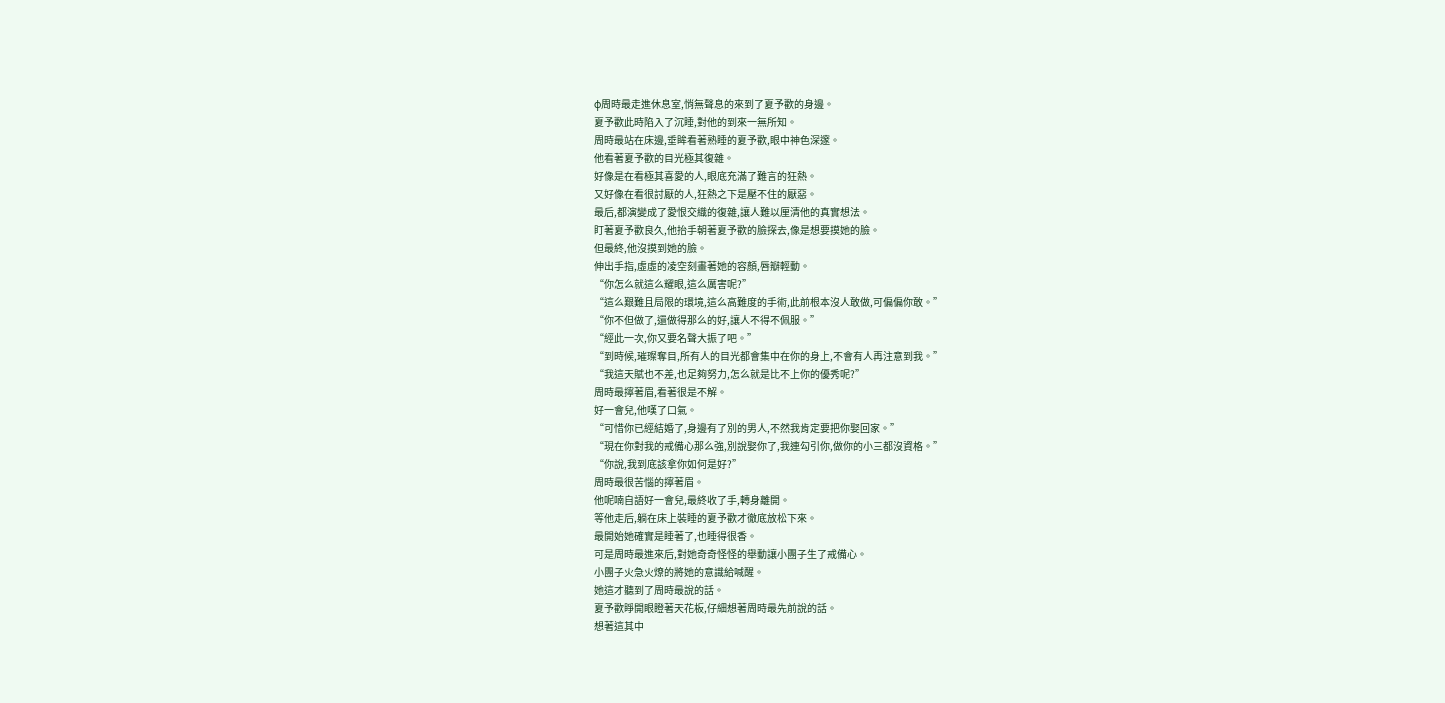ф周時最走進休息室,悄無聲息的來到了夏予歡的身邊。
夏予歡此時陷入了沉睡,對他的到來一無所知。
周時最站在床邊,垂眸看著熟睡的夏予歡,眼中神色深邃。
他看著夏予歡的目光極其復雜。
好像是在看極其喜愛的人,眼底充滿了難言的狂熱。
又好像在看很討厭的人,狂熱之下是壓不住的厭惡。
最后,都演變成了愛恨交織的復雜,讓人難以厘清他的真實想法。
盯著夏予歡良久,他抬手朝著夏予歡的臉探去,像是想要摸她的臉。
但最終,他沒摸到她的臉。
伸出手指,虛虛的凌空刻畫著她的容顏,唇瓣輕動。
“你怎么就這么耀眼,這么厲害呢?”
“這么艱難且局限的環境,這么高難度的手術,此前根本沒人敢做,可偏偏你敢。”
“你不但做了,還做得那么的好,讓人不得不佩服。”
“經此一次,你又要名聲大振了吧。”
“到時候,璀璨奪目,所有人的目光都會集中在你的身上,不會有人再注意到我。”
“我這天賦也不差,也足夠努力,怎么就是比不上你的優秀呢?”
周時最擰著眉,看著很是不解。
好一會兒,他嘆了口氣。
“可惜你已經結婚了,身邊有了別的男人,不然我肯定要把你娶回家。”
“現在你對我的戒備心那么強,別說娶你了,我連勾引你,做你的小三都沒資格。”
“你說,我到底該拿你如何是好?”
周時最很苦惱的擰著眉。
他呢喃自語好一會兒,最終收了手,轉身離開。
等他走后,躺在床上裝睡的夏予歡才徹底放松下來。
最開始她確實是睡著了,也睡得很香。
可是周時最進來后,對她奇奇怪怪的舉動讓小團子生了戒備心。
小團子火急火燎的將她的意識給喊醒。
她這才聽到了周時最說的話。
夏予歡睜開眼瞪著天花板,仔細想著周時最先前說的話。
想著這其中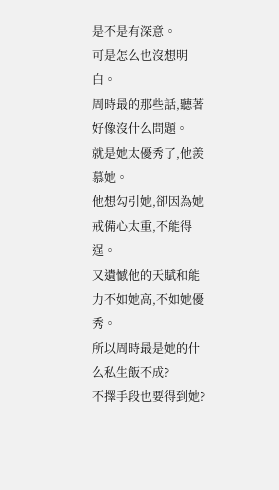是不是有深意。
可是怎么也沒想明白。
周時最的那些話,聽著好像沒什么問題。
就是她太優秀了,他羨慕她。
他想勾引她,卻因為她戒備心太重,不能得逞。
又遺憾他的天賦和能力不如她高,不如她優秀。
所以周時最是她的什么私生飯不成?
不擇手段也要得到她?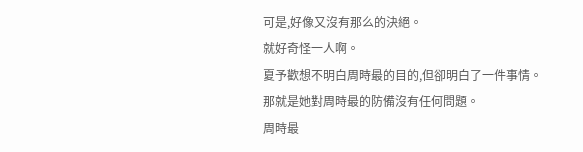可是,好像又沒有那么的決絕。
就好奇怪一人啊。
夏予歡想不明白周時最的目的,但卻明白了一件事情。
那就是她對周時最的防備沒有任何問題。
周時最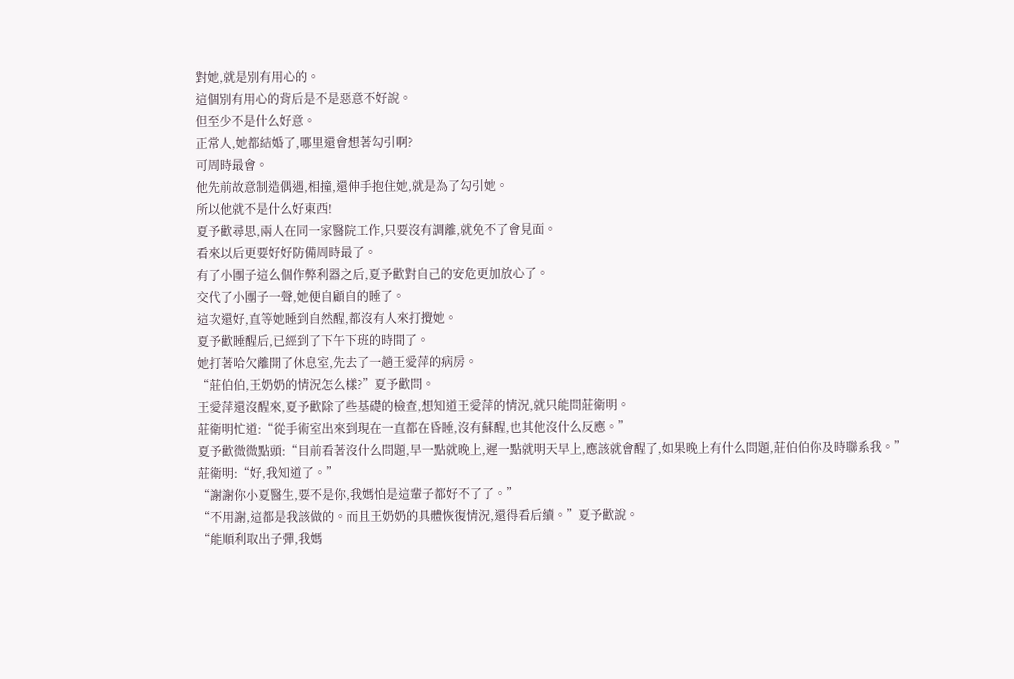對她,就是別有用心的。
這個別有用心的背后是不是惡意不好說。
但至少不是什么好意。
正常人,她都結婚了,哪里還會想著勾引啊?
可周時最會。
他先前故意制造偶遇,相撞,還伸手抱住她,就是為了勾引她。
所以他就不是什么好東西!
夏予歡尋思,兩人在同一家醫院工作,只要沒有調離,就免不了會見面。
看來以后更要好好防備周時最了。
有了小團子這么個作弊利器之后,夏予歡對自己的安危更加放心了。
交代了小團子一聲,她便自顧自的睡了。
這次還好,直等她睡到自然醒,都沒有人來打攪她。
夏予歡睡醒后,已經到了下午下班的時間了。
她打著哈欠離開了休息室,先去了一趟王愛萍的病房。
“莊伯伯,王奶奶的情況怎么樣?”夏予歡問。
王愛萍還沒醒來,夏予歡除了些基礎的檢查,想知道王愛萍的情況,就只能問莊衛明。
莊衛明忙道:“從手術室出來到現在一直都在昏睡,沒有蘇醒,也其他沒什么反應。”
夏予歡微微點頭:“目前看著沒什么問題,早一點就晚上,遲一點就明天早上,應該就會醒了,如果晚上有什么問題,莊伯伯你及時聯系我。”
莊衛明:“好,我知道了。”
“謝謝你小夏醫生,要不是你,我媽怕是這輩子都好不了了。”
“不用謝,這都是我該做的。而且王奶奶的具體恢復情況,還得看后續。”夏予歡說。
“能順利取出子彈,我媽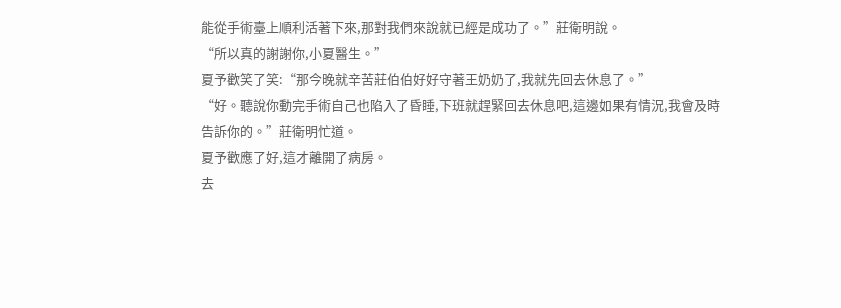能從手術臺上順利活著下來,那對我們來說就已經是成功了。”莊衛明說。
“所以真的謝謝你,小夏醫生。”
夏予歡笑了笑:“那今晚就辛苦莊伯伯好好守著王奶奶了,我就先回去休息了。”
“好。聽說你動完手術自己也陷入了昏睡,下班就趕緊回去休息吧,這邊如果有情況,我會及時告訴你的。”莊衛明忙道。
夏予歡應了好,這才離開了病房。
去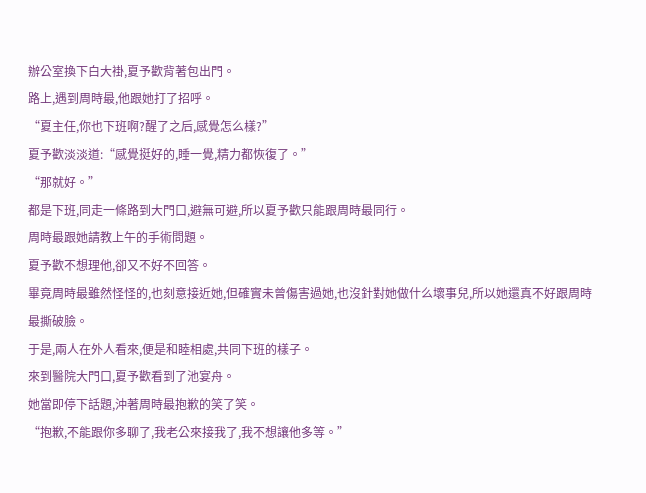辦公室換下白大褂,夏予歡背著包出門。
路上,遇到周時最,他跟她打了招呼。
“夏主任,你也下班啊?醒了之后,感覺怎么樣?”
夏予歡淡淡道:“感覺挺好的,睡一覺,精力都恢復了。”
“那就好。”
都是下班,同走一條路到大門口,避無可避,所以夏予歡只能跟周時最同行。
周時最跟她請教上午的手術問題。
夏予歡不想理他,卻又不好不回答。
畢竟周時最雖然怪怪的,也刻意接近她,但確實未曾傷害過她,也沒針對她做什么壞事兒,所以她還真不好跟周時最撕破臉。
于是,兩人在外人看來,便是和睦相處,共同下班的樣子。
來到醫院大門口,夏予歡看到了池宴舟。
她當即停下話題,沖著周時最抱歉的笑了笑。
“抱歉,不能跟你多聊了,我老公來接我了,我不想讓他多等。”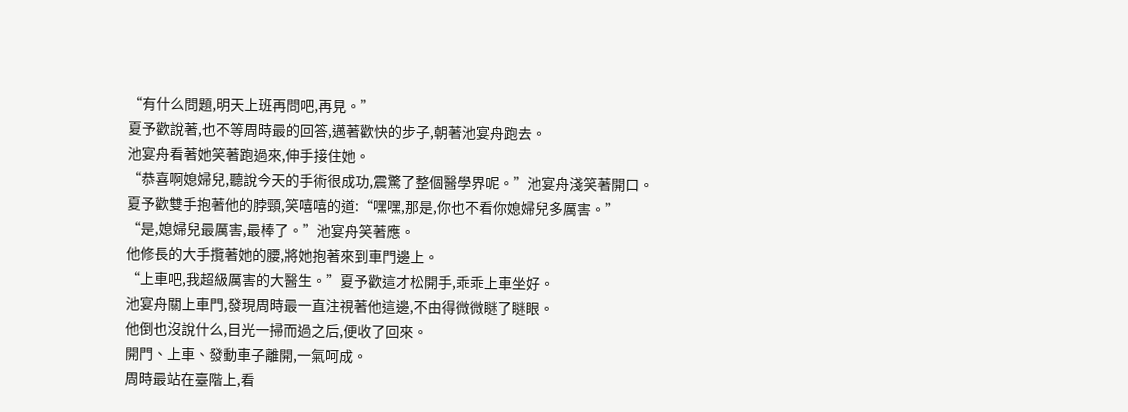“有什么問題,明天上班再問吧,再見。”
夏予歡說著,也不等周時最的回答,邁著歡快的步子,朝著池宴舟跑去。
池宴舟看著她笑著跑過來,伸手接住她。
“恭喜啊媳婦兒,聽說今天的手術很成功,震驚了整個醫學界呢。”池宴舟淺笑著開口。
夏予歡雙手抱著他的脖頸,笑嘻嘻的道:“嘿嘿,那是,你也不看你媳婦兒多厲害。”
“是,媳婦兒最厲害,最棒了。”池宴舟笑著應。
他修長的大手攬著她的腰,將她抱著來到車門邊上。
“上車吧,我超級厲害的大醫生。”夏予歡這才松開手,乖乖上車坐好。
池宴舟關上車門,發現周時最一直注視著他這邊,不由得微微瞇了瞇眼。
他倒也沒說什么,目光一掃而過之后,便收了回來。
開門、上車、發動車子離開,一氣呵成。
周時最站在臺階上,看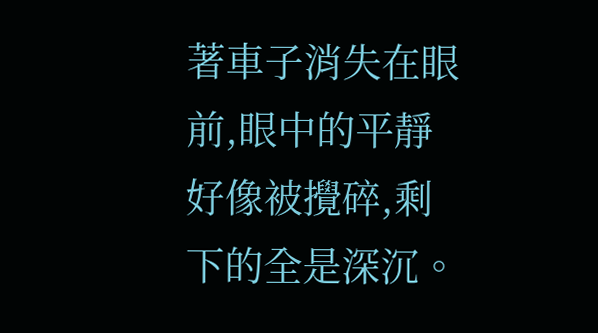著車子消失在眼前,眼中的平靜好像被攪碎,剩下的全是深沉。